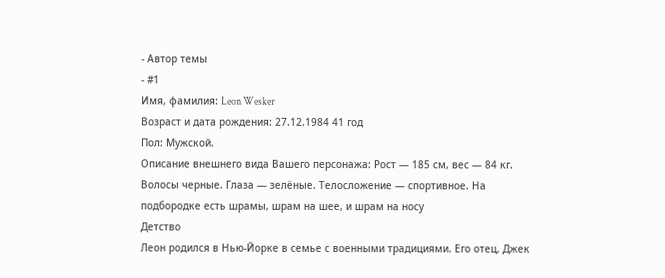- Автор темы
- #1
Имя, фамилия: Leon Wesker
Возраст и дата рождения: 27.12.1984 41 год
Пол: Мужской.
Описание внешнего вида Вашего персонажа: Рост — 185 см, вес — 84 кг. Волосы черные. Глаза — зелёные. Телосложение — спортивное. На подбородке есть шрамы, шрам на шее, и шрам на носу
Детство
Леон родился в Нью-Йорке в семье с военными традициями. Его отец, Джек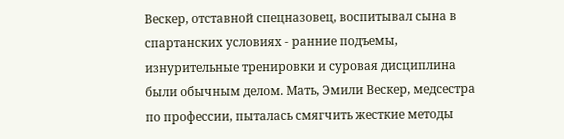Вескер, отставной спецназовец, воспитывал сына в спартанских условиях - ранние подъемы, изнурительные тренировки и суровая дисциплина были обычным делом. Мать, Эмили Вескер, медсестра по профессии, пыталась смягчить жесткие методы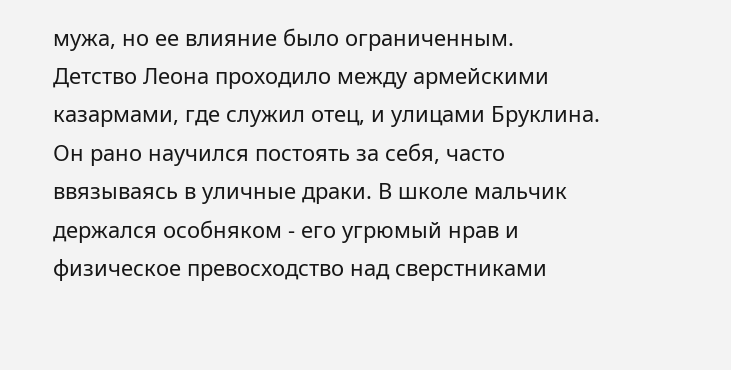мужа, но ее влияние было ограниченным.
Детство Леона проходило между армейскими казармами, где служил отец, и улицами Бруклина. Он рано научился постоять за себя, часто ввязываясь в уличные драки. В школе мальчик держался особняком - его угрюмый нрав и физическое превосходство над сверстниками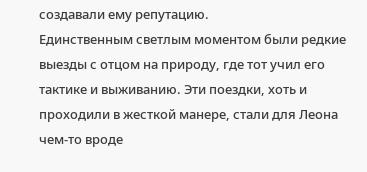создавали ему репутацию.
Единственным светлым моментом были редкие выезды с отцом на природу, где тот учил его тактике и выживанию. Эти поездки, хоть и проходили в жесткой манере, стали для Леона чем-то вроде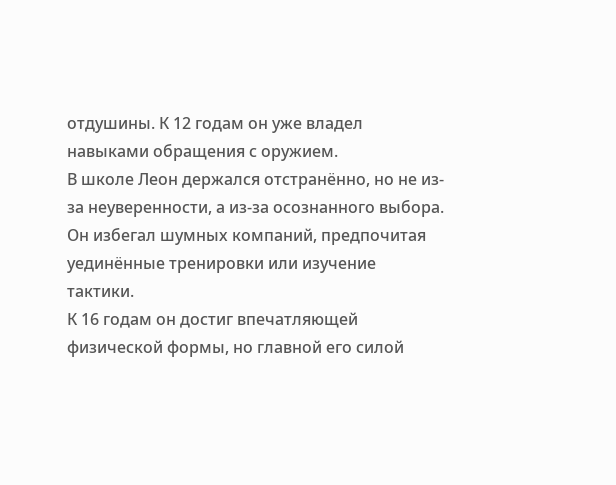отдушины. К 12 годам он уже владел навыками обращения с оружием.
В школе Леон держался отстранённо, но не из-за неуверенности, а из-за осознанного выбора. Он избегал шумных компаний, предпочитая уединённые тренировки или изучение тактики.
К 16 годам он достиг впечатляющей физической формы, но главной его силой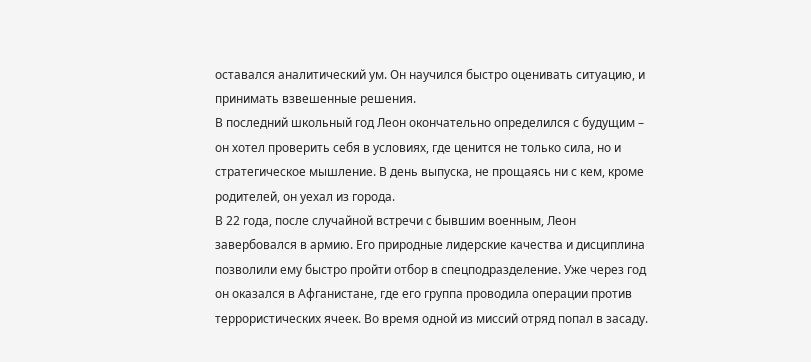оставался аналитический ум. Он научился быстро оценивать ситуацию, и принимать взвешенные решения.
В последний школьный год Леон окончательно определился с будущим – он хотел проверить себя в условиях, где ценится не только сила, но и стратегическое мышление. В день выпуска, не прощаясь ни с кем, кроме родителей, он уехал из города.
В 22 года, после случайной встречи с бывшим военным, Леон завербовался в армию. Его природные лидерские качества и дисциплина позволили ему быстро пройти отбор в спецподразделение. Уже через год он оказался в Афганистане, где его группа проводила операции против террористических ячеек. Во время одной из миссий отряд попал в засаду.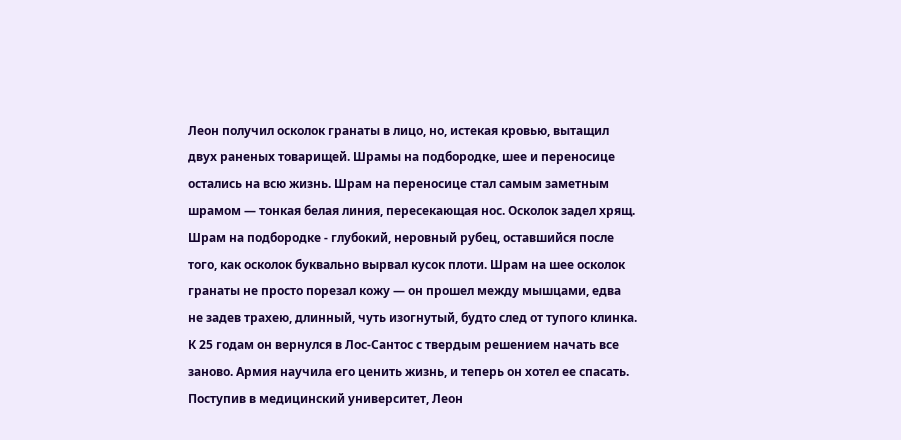Леон получил осколок гранаты в лицо, но, истекая кровью, вытащил двух раненых товарищей. Шрамы на подбородке, шее и переносице остались на всю жизнь. Шрам на переносице стал самым заметным шрамом — тонкая белая линия, пересекающая нос. Осколок задел хрящ. Шрам на подбородке - глубокий, неровный рубец, оставшийся после того, как осколок буквально вырвал кусок плоти. Шрам на шее осколок гранаты не просто порезал кожу — он прошел между мышцами, едва не задев трахею, длинный, чуть изогнутый, будто след от тупого клинка.
К 25 годам он вернулся в Лос-Сантос с твердым решением начать все заново. Армия научила его ценить жизнь, и теперь он хотел ее спасать. Поступив в медицинский университет, Леон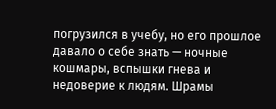погрузился в учебу, но его прошлое давало о себе знать — ночные кошмары, вспышки гнева и недоверие к людям. Шрамы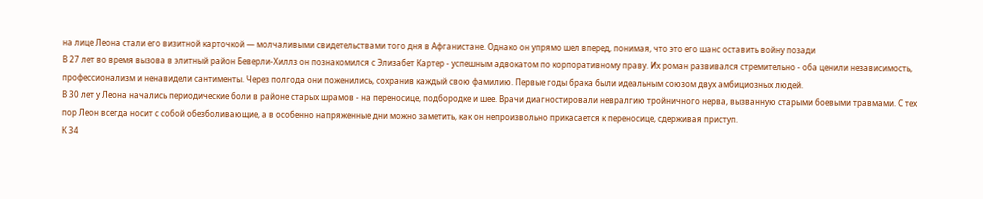на лице Леона стали его визитной карточкой — молчаливыми свидетельствами того дня в Афганистане. Однако он упрямо шел вперед, понимая, что это его шанс оставить войну позади
В 27 лет во время вызова в элитный район Беверли-Хиллз он познакомился с Элизабет Картер - успешным адвокатом по корпоративному праву. Их роман развивался стремительно - оба ценили независимость, профессионализм и ненавидели сантименты. Через полгода они поженились, сохранив каждый свою фамилию. Первые годы брака были идеальным союзом двух амбициозных людей.
В 30 лет у Леона начались периодические боли в районе старых шрамов - на переносице, подбородке и шее. Врачи диагностировали невралгию тройничного нерва, вызванную старыми боевыми травмами. С тех пор Леон всегда носит с собой обезболивающие, а в особенно напряженные дни можно заметить, как он непроизвольно прикасается к переносице, сдерживая приступ.
К 34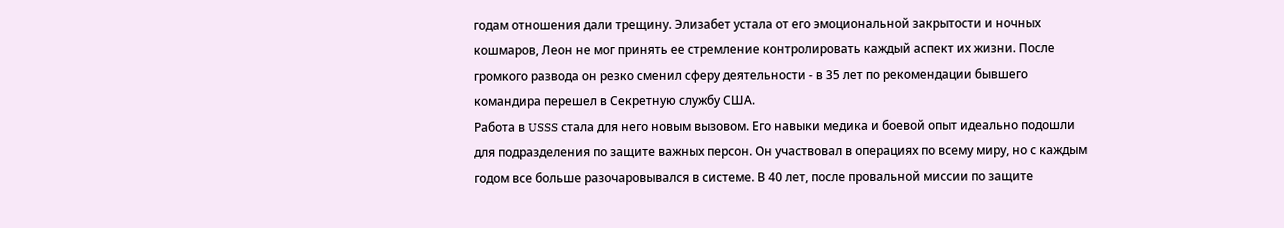годам отношения дали трещину. Элизабет устала от его эмоциональной закрытости и ночных кошмаров, Леон не мог принять ее стремление контролировать каждый аспект их жизни. После громкого развода он резко сменил сферу деятельности - в 35 лет по рекомендации бывшего командира перешел в Секретную службу США.
Работа в USSS стала для него новым вызовом. Его навыки медика и боевой опыт идеально подошли для подразделения по защите важных персон. Он участвовал в операциях по всему миру, но с каждым годом все больше разочаровывался в системе. В 40 лет, после провальной миссии по защите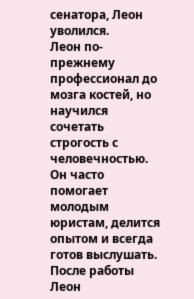сенатора, Леон уволился.
Леон по-прежнему профессионал до мозга костей, но научился сочетать строгость с человечностью. Он часто помогает молодым юристам, делится опытом и всегда готов выслушать.
После работы Леон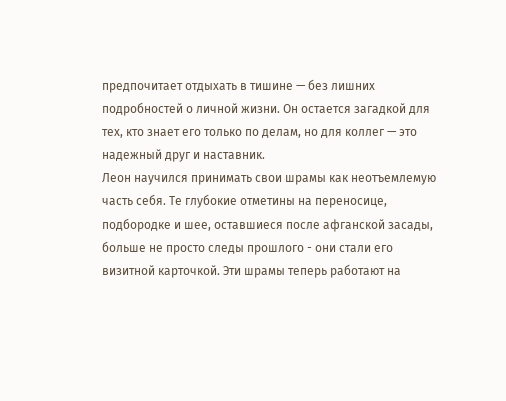предпочитает отдыхать в тишине — без лишних подробностей о личной жизни. Он остается загадкой для тех, кто знает его только по делам, но для коллег — это надежный друг и наставник.
Леон научился принимать свои шрамы как неотъемлемую часть себя. Те глубокие отметины на переносице, подбородке и шее, оставшиеся после афганской засады, больше не просто следы прошлого - они стали его визитной карточкой. Эти шрамы теперь работают на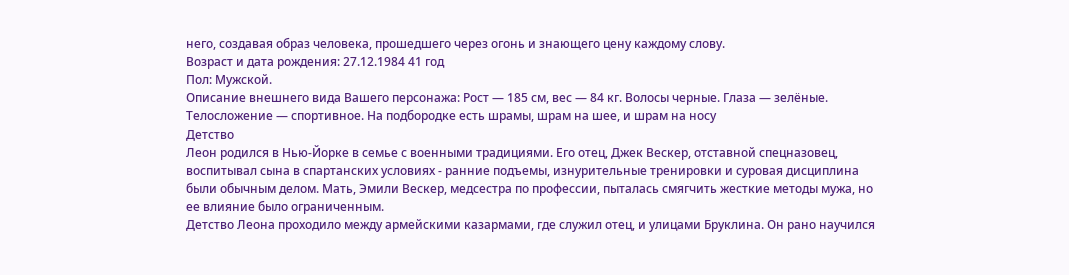него, создавая образ человека, прошедшего через огонь и знающего цену каждому слову.
Возраст и дата рождения: 27.12.1984 41 год
Пол: Мужской.
Описание внешнего вида Вашего персонажа: Рост — 185 см, вес — 84 кг. Волосы черные. Глаза — зелёные. Телосложение — спортивное. На подбородке есть шрамы, шрам на шее, и шрам на носу
Детство
Леон родился в Нью-Йорке в семье с военными традициями. Его отец, Джек Вескер, отставной спецназовец, воспитывал сына в спартанских условиях - ранние подъемы, изнурительные тренировки и суровая дисциплина были обычным делом. Мать, Эмили Вескер, медсестра по профессии, пыталась смягчить жесткие методы мужа, но ее влияние было ограниченным.
Детство Леона проходило между армейскими казармами, где служил отец, и улицами Бруклина. Он рано научился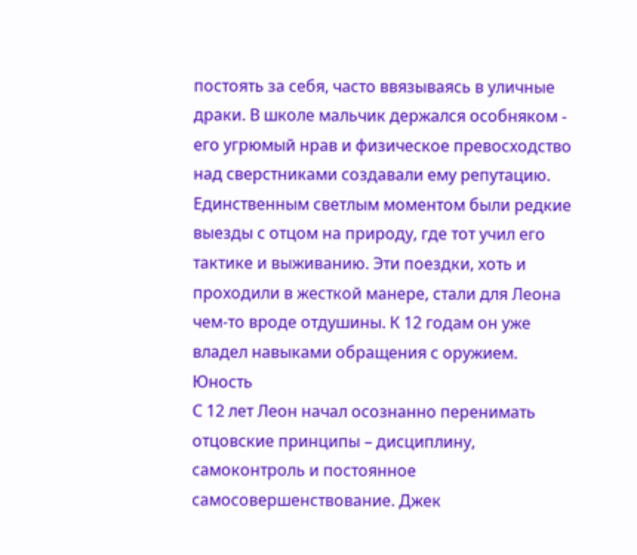постоять за себя, часто ввязываясь в уличные драки. В школе мальчик держался особняком - его угрюмый нрав и физическое превосходство над сверстниками создавали ему репутацию.
Единственным светлым моментом были редкие выезды с отцом на природу, где тот учил его тактике и выживанию. Эти поездки, хоть и проходили в жесткой манере, стали для Леона чем-то вроде отдушины. К 12 годам он уже владел навыками обращения с оружием.
Юность
С 12 лет Леон начал осознанно перенимать отцовские принципы – дисциплину, самоконтроль и постоянное самосовершенствование. Джек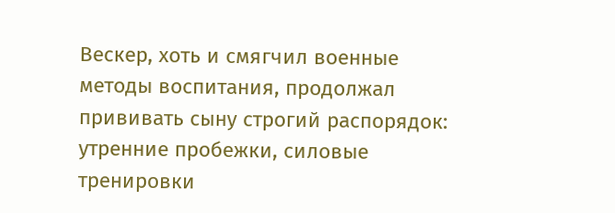Вескер, хоть и смягчил военные методы воспитания, продолжал прививать сыну строгий распорядок: утренние пробежки, силовые тренировки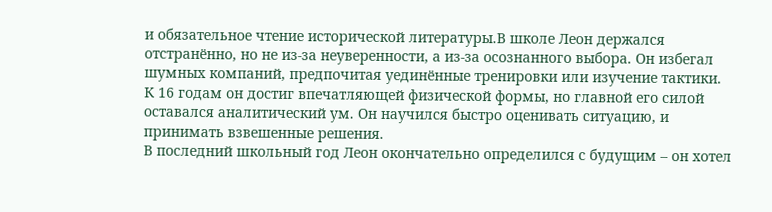и обязательное чтение исторической литературы.В школе Леон держался отстранённо, но не из-за неуверенности, а из-за осознанного выбора. Он избегал шумных компаний, предпочитая уединённые тренировки или изучение тактики.
К 16 годам он достиг впечатляющей физической формы, но главной его силой оставался аналитический ум. Он научился быстро оценивать ситуацию, и принимать взвешенные решения.
В последний школьный год Леон окончательно определился с будущим – он хотел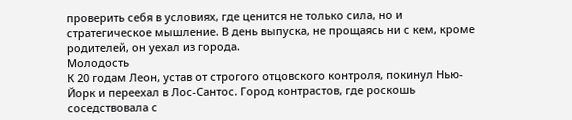проверить себя в условиях, где ценится не только сила, но и стратегическое мышление. В день выпуска, не прощаясь ни с кем, кроме родителей, он уехал из города.
Молодость
К 20 годам Леон, устав от строгого отцовского контроля, покинул Нью-Йорк и переехал в Лос-Сантос. Город контрастов, где роскошь соседствовала с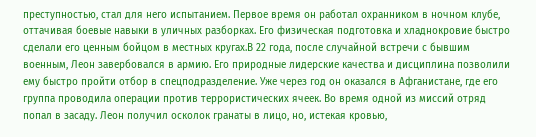преступностью, стал для него испытанием. Первое время он работал охранником в ночном клубе, оттачивая боевые навыки в уличных разборках. Его физическая подготовка и хладнокровие быстро сделали его ценным бойцом в местных кругах.В 22 года, после случайной встречи с бывшим военным, Леон завербовался в армию. Его природные лидерские качества и дисциплина позволили ему быстро пройти отбор в спецподразделение. Уже через год он оказался в Афганистане, где его группа проводила операции против террористических ячеек. Во время одной из миссий отряд попал в засаду. Леон получил осколок гранаты в лицо, но, истекая кровью,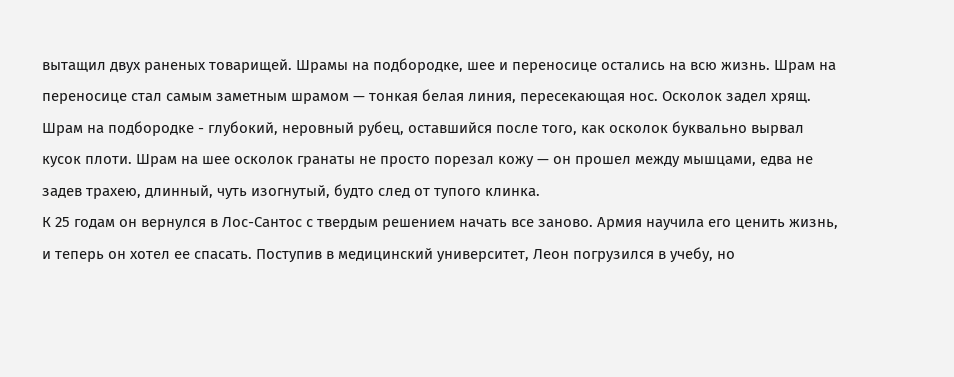вытащил двух раненых товарищей. Шрамы на подбородке, шее и переносице остались на всю жизнь. Шрам на переносице стал самым заметным шрамом — тонкая белая линия, пересекающая нос. Осколок задел хрящ. Шрам на подбородке - глубокий, неровный рубец, оставшийся после того, как осколок буквально вырвал кусок плоти. Шрам на шее осколок гранаты не просто порезал кожу — он прошел между мышцами, едва не задев трахею, длинный, чуть изогнутый, будто след от тупого клинка.
К 25 годам он вернулся в Лос-Сантос с твердым решением начать все заново. Армия научила его ценить жизнь, и теперь он хотел ее спасать. Поступив в медицинский университет, Леон погрузился в учебу, но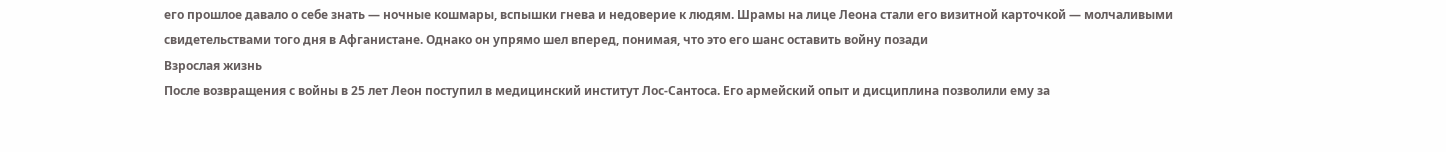его прошлое давало о себе знать — ночные кошмары, вспышки гнева и недоверие к людям. Шрамы на лице Леона стали его визитной карточкой — молчаливыми свидетельствами того дня в Афганистане. Однако он упрямо шел вперед, понимая, что это его шанс оставить войну позади
Взрослая жизнь
После возвращения с войны в 25 лет Леон поступил в медицинский институт Лос-Сантоса. Его армейский опыт и дисциплина позволили ему за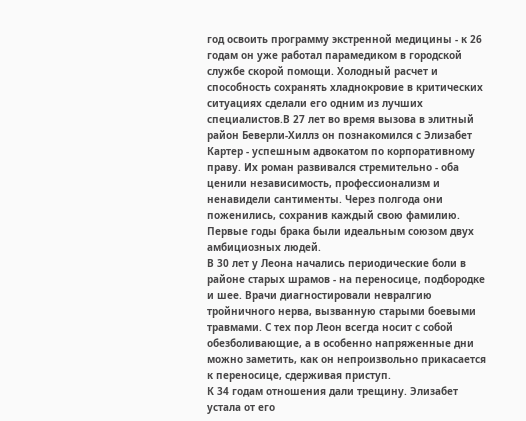год освоить программу экстренной медицины - к 26 годам он уже работал парамедиком в городской службе скорой помощи. Холодный расчет и способность сохранять хладнокровие в критических ситуациях сделали его одним из лучших специалистов.В 27 лет во время вызова в элитный район Беверли-Хиллз он познакомился с Элизабет Картер - успешным адвокатом по корпоративному праву. Их роман развивался стремительно - оба ценили независимость, профессионализм и ненавидели сантименты. Через полгода они поженились, сохранив каждый свою фамилию. Первые годы брака были идеальным союзом двух амбициозных людей.
В 30 лет у Леона начались периодические боли в районе старых шрамов - на переносице, подбородке и шее. Врачи диагностировали невралгию тройничного нерва, вызванную старыми боевыми травмами. С тех пор Леон всегда носит с собой обезболивающие, а в особенно напряженные дни можно заметить, как он непроизвольно прикасается к переносице, сдерживая приступ.
К 34 годам отношения дали трещину. Элизабет устала от его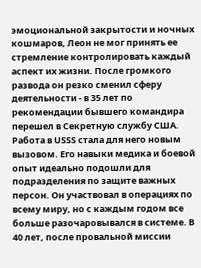эмоциональной закрытости и ночных кошмаров, Леон не мог принять ее стремление контролировать каждый аспект их жизни. После громкого развода он резко сменил сферу деятельности - в 35 лет по рекомендации бывшего командира перешел в Секретную службу США.
Работа в USSS стала для него новым вызовом. Его навыки медика и боевой опыт идеально подошли для подразделения по защите важных персон. Он участвовал в операциях по всему миру, но с каждым годом все больше разочаровывался в системе. В 40 лет, после провальной миссии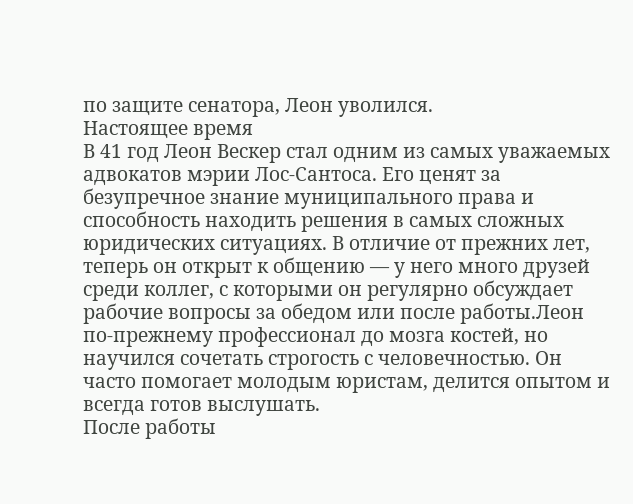по защите сенатора, Леон уволился.
Настоящее время
В 41 год Леон Вескер стал одним из самых уважаемых адвокатов мэрии Лос-Сантоса. Его ценят за безупречное знание муниципального права и способность находить решения в самых сложных юридических ситуациях. В отличие от прежних лет, теперь он открыт к общению — у него много друзей среди коллег, с которыми он регулярно обсуждает рабочие вопросы за обедом или после работы.Леон по-прежнему профессионал до мозга костей, но научился сочетать строгость с человечностью. Он часто помогает молодым юристам, делится опытом и всегда готов выслушать.
После работы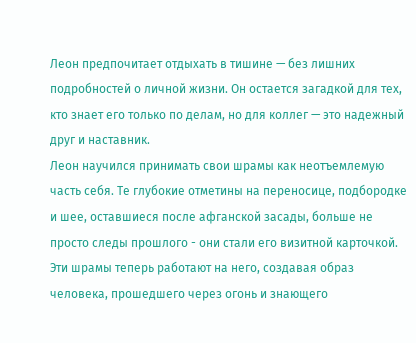Леон предпочитает отдыхать в тишине — без лишних подробностей о личной жизни. Он остается загадкой для тех, кто знает его только по делам, но для коллег — это надежный друг и наставник.
Леон научился принимать свои шрамы как неотъемлемую часть себя. Те глубокие отметины на переносице, подбородке и шее, оставшиеся после афганской засады, больше не просто следы прошлого - они стали его визитной карточкой. Эти шрамы теперь работают на него, создавая образ человека, прошедшего через огонь и знающего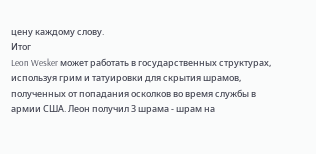цену каждому слову.
Итог
Leon Wesker может работать в государственных структурах, используя грим и татуировки для скрытия шрамов, полученных от попадания осколков во время службы в армии США. Леон получил 3 шрама - шрам на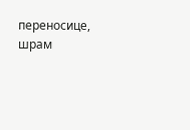переносице, шрам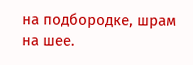на подбородке, шрам на шее.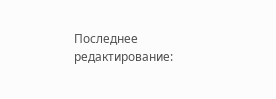Последнее редактирование: